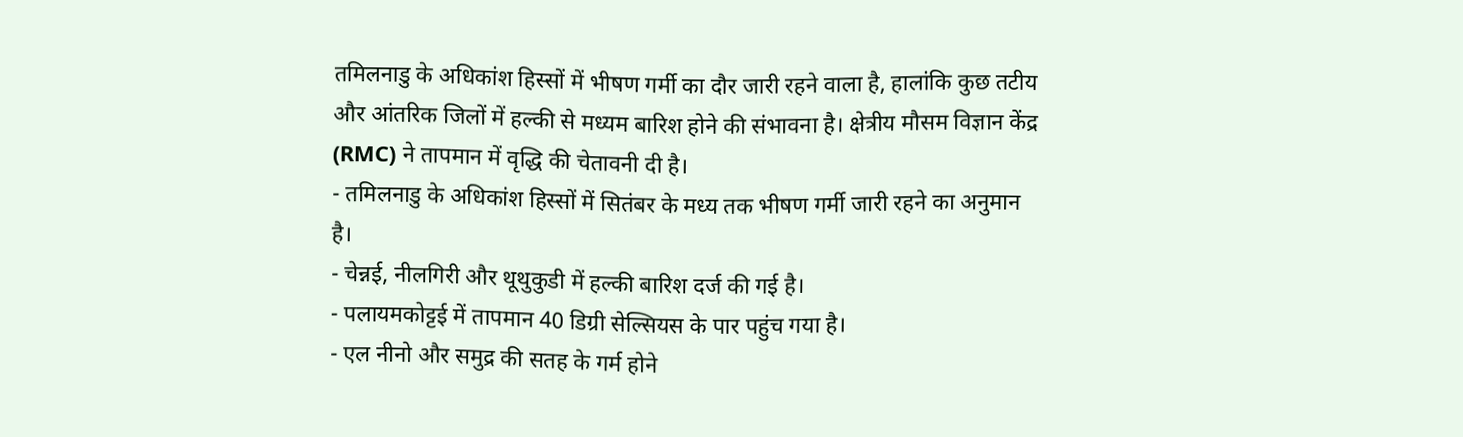तमिलनाडु के अधिकांश हिस्सों में भीषण गर्मी का दौर जारी रहने वाला है, हालांकि कुछ तटीय और आंतरिक जिलों में हल्की से मध्यम बारिश होने की संभावना है। क्षेत्रीय मौसम विज्ञान केंद्र (RMC) ने तापमान में वृद्धि की चेतावनी दी है।
- तमिलनाडु के अधिकांश हिस्सों में सितंबर के मध्य तक भीषण गर्मी जारी रहने का अनुमान है।
- चेन्नई, नीलगिरी और थूथुकुडी में हल्की बारिश दर्ज की गई है।
- पलायमकोट्टई में तापमान 40 डिग्री सेल्सियस के पार पहुंच गया है।
- एल नीनो और समुद्र की सतह के गर्म होने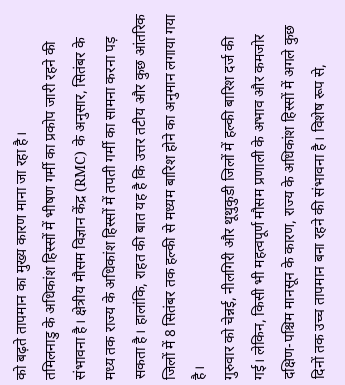को बढ़ते तापमान का मुख्य कारण माना जा रहा है।
तमिलनाडु के अधिकांश हिस्सों में भीषण गर्मी का प्रकोप जारी रहने की संभावना है। क्षेत्रीय मौसम विज्ञान केंद्र (RMC) के अनुसार, सितंबर के मध्य तक राज्य के अधिकांश हिस्सों में तपती गर्मी का सामना करना पड़ सकता है। हालांकि, राहत की बात यह है कि उत्तर तटीय और कुछ आंतरिक जिलों में 8 सितंबर तक हल्की से मध्यम बारिश होने का अनुमान लगाया गया है।
गुरुवार को चेन्नई, नीलगिरी और थूथुकुडी जिलों में हल्की बारिश दर्ज की गई। लेकिन, किसी भी महत्वपूर्ण मौसम प्रणाली के अभाव और कमजोर दक्षिण-पश्चिम मानसून के कारण, राज्य के अधिकांश हिस्सों में अगले कुछ दिनों तक उच्च तापमान बना रहने की संभावना है। विशेष रूप से,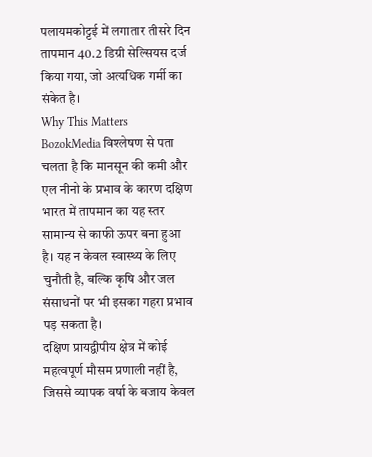पलायमकोट्टई में लगातार तीसरे दिन तापमान 40.2 डिग्री सेल्सियस दर्ज किया गया, जो अत्यधिक गर्मी का संकेत है।
Why This Matters
BozokMedia विश्लेषण से पता चलता है कि मानसून की कमी और एल नीनो के प्रभाव के कारण दक्षिण भारत में तापमान का यह स्तर सामान्य से काफी ऊपर बना हुआ है। यह न केवल स्वास्थ्य के लिए चुनौती है, बल्कि कृषि और जल संसाधनों पर भी इसका गहरा प्रभाव पड़ सकता है।
दक्षिण प्रायद्वीपीय क्षेत्र में कोई महत्वपूर्ण मौसम प्रणाली नहीं है, जिससे व्यापक वर्षा के बजाय केवल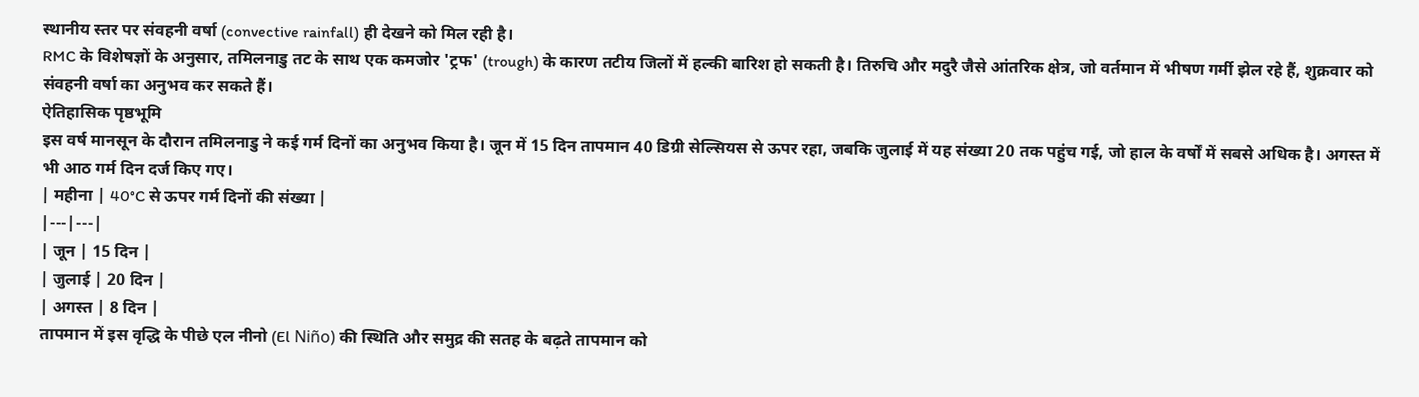स्थानीय स्तर पर संवहनी वर्षा (convective rainfall) ही देखने को मिल रही है।
RMC के विशेषज्ञों के अनुसार, तमिलनाडु तट के साथ एक कमजोर 'ट्रफ' (trough) के कारण तटीय जिलों में हल्की बारिश हो सकती है। तिरुचि और मदुरै जैसे आंतरिक क्षेत्र, जो वर्तमान में भीषण गर्मी झेल रहे हैं, शुक्रवार को संवहनी वर्षा का अनुभव कर सकते हैं।
ऐतिहासिक पृष्ठभूमि
इस वर्ष मानसून के दौरान तमिलनाडु ने कई गर्म दिनों का अनुभव किया है। जून में 15 दिन तापमान 40 डिग्री सेल्सियस से ऊपर रहा, जबकि जुलाई में यह संख्या 20 तक पहुंच गई, जो हाल के वर्षों में सबसे अधिक है। अगस्त में भी आठ गर्म दिन दर्ज किए गए।
| महीना | 40°C से ऊपर गर्म दिनों की संख्या |
|---|---|
| जून | 15 दिन |
| जुलाई | 20 दिन |
| अगस्त | 8 दिन |
तापमान में इस वृद्धि के पीछे एल नीनो (El Niño) की स्थिति और समुद्र की सतह के बढ़ते तापमान को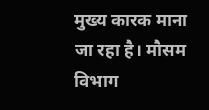मुख्य कारक माना जा रहा है। मौसम विभाग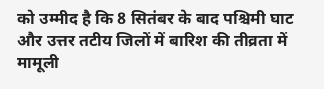को उम्मीद है कि 8 सितंबर के बाद पश्चिमी घाट और उत्तर तटीय जिलों में बारिश की तीव्रता में मामूली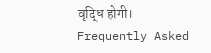वृद्धि होगी।
Frequently Asked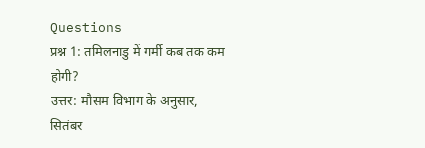Questions
प्रश्न 1: तमिलनाडु में गर्मी कब तक कम होगी?
उत्तर: मौसम विभाग के अनुसार, सितंबर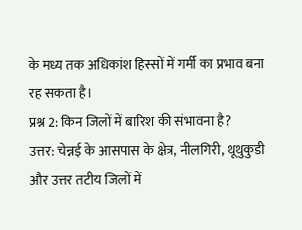के मध्य तक अधिकांश हिस्सों में गर्मी का प्रभाव बना रह सकता है।
प्रश्न 2: किन जिलों में बारिश की संभावना है?
उत्तर: चेन्नई के आसपास के क्षेत्र, नीलगिरी, थूथुकुडी और उत्तर तटीय जिलों में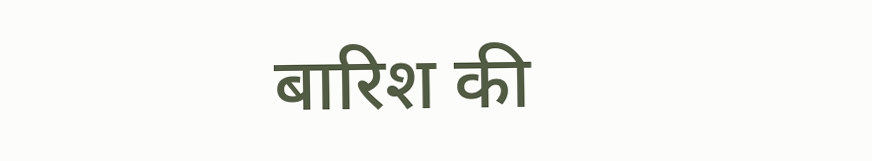बारिश की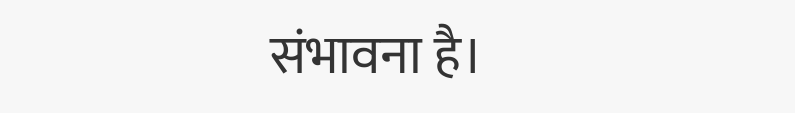संभावना है।